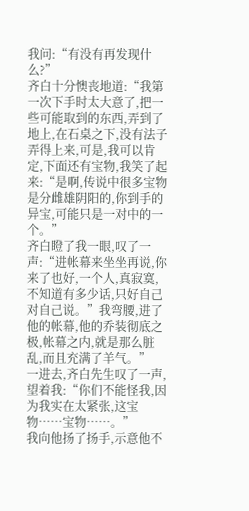我问:“有没有再发现什么?”
齐白十分懊丧地道:“我第一次下手时太大意了,把一些可能取到的东西,弄到了地上,在石桌之下,没有法子弄得上来,可是,我可以肯定,下面还有宝物,我笑了起来:“是啊,传说中很多宝物是分雌雄阴阳的,你到手的异宝,可能只是一对中的一个。”
齐白瞪了我一眼,叹了一声:“进帐幕来坐坐再说,你来了也好,一个人,真寂寞,不知道有多少话,只好自己对自己说。”我弯腰,进了他的帐幕,他的乔装彻底之极,帐幕之内,就是那么脏乱,而且充满了羊气。”
一进去,齐白先生叹了一声,望着我:“你们不能怪我,因为我实在太紧张,这宝物……宝物……。”
我向他扬了扬手,示意他不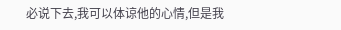必说下去,我可以体谅他的心情,但是我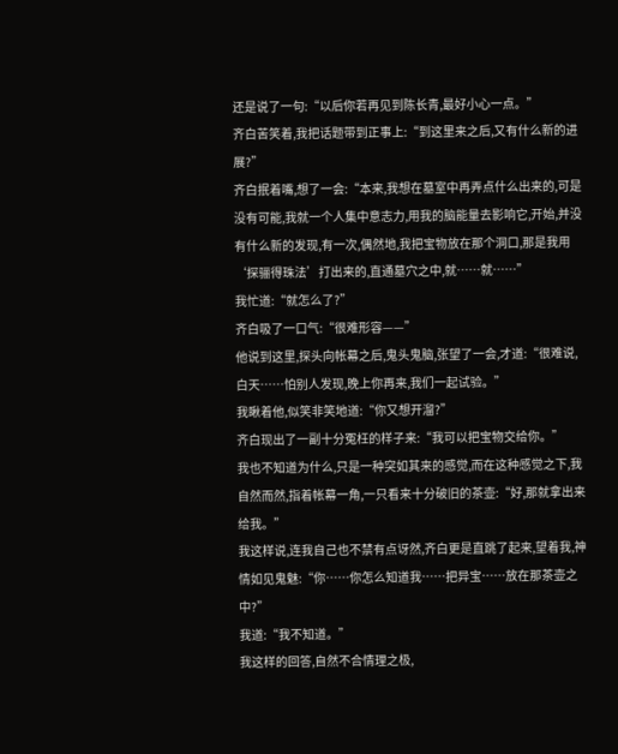还是说了一句:“以后你若再见到陈长青,最好小心一点。”
齐白苦笑着,我把话题带到正事上:“到这里来之后,又有什么新的进展?”
齐白抿着嘴,想了一会:“本来,我想在墓室中再弄点什么出来的,可是没有可能,我就一个人集中意志力,用我的脑能量去影响它,开始,并没有什么新的发现,有一次,偶然地,我把宝物放在那个洞口,那是我用‘探骊得珠法’打出来的,直通墓穴之中,就……就……”
我忙道:“就怎么了?”
齐白吸了一口气:“很难形容——”
他说到这里,探头向帐幕之后,鬼头鬼脑,张望了一会,才道:“很难说,白天……怕别人发现,晚上你再来,我们一起试验。”
我瞅着他,似笑非笑地道:“你又想开溜?”
齐白现出了一副十分冤枉的样子来:“我可以把宝物交给你。”
我也不知道为什么,只是一种突如其来的感觉,而在这种感觉之下,我自然而然,指着帐幕一角,一只看来十分破旧的茶壶:“好,那就拿出来给我。”
我这样说,连我自己也不禁有点讶然,齐白更是直跳了起来,望着我,神情如见鬼魅:“你……你怎么知道我……把异宝……放在那茶壶之中?”
我道:“我不知道。”
我这样的回答,自然不合情理之极,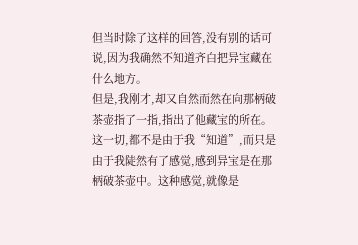但当时除了这样的回答,没有别的话可说,因为我确然不知道齐白把异宝藏在什么地方。
但是,我刚才,却又自然而然在向那柄破茶壶指了一指,指出了他藏宝的所在。
这一切,都不是由于我“知道”,而只是由于我陡然有了感觉,感到异宝是在那柄破茶壶中。这种感觉,就像是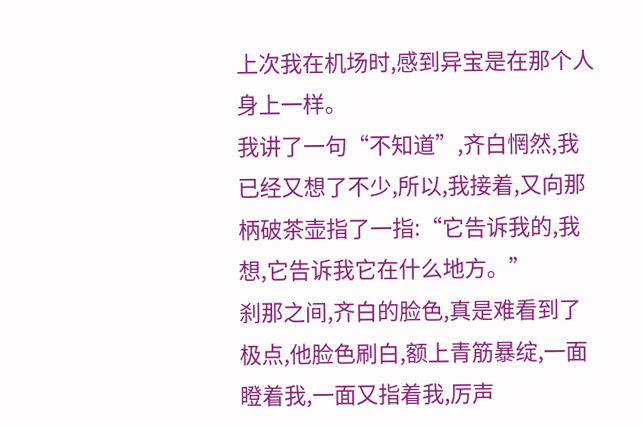上次我在机场时,感到异宝是在那个人身上一样。
我讲了一句“不知道”,齐白惘然,我已经又想了不少,所以,我接着,又向那柄破茶壶指了一指:“它告诉我的,我想,它告诉我它在什么地方。”
刹那之间,齐白的脸色,真是难看到了极点,他脸色刷白,额上青筋暴绽,一面瞪着我,一面又指着我,厉声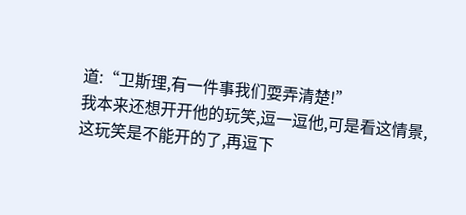道:“卫斯理,有一件事我们耍弄清楚!”
我本来还想开开他的玩笑,逗一逗他,可是看这情景,这玩笑是不能开的了,再逗下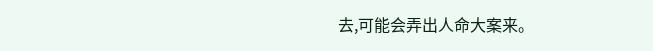去,可能会弄出人命大案来。